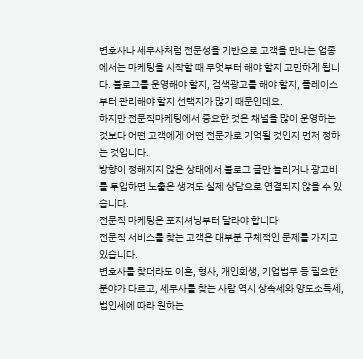변호사나 세무사처럼 전문성을 기반으로 고객을 만나는 업종에서는 마케팅을 시작할 때 무엇부터 해야 할지 고민하게 됩니다. 블로그를 운영해야 할지, 검색광고를 해야 할지, 플레이스부터 관리해야 할지 선택지가 많기 때문인데요.
하지만 전문직마케팅에서 중요한 것은 채널을 많이 운영하는 것보다 어떤 고객에게 어떤 전문가로 기억될 것인지 먼저 정하는 것입니다.
방향이 정해지지 않은 상태에서 블로그 글만 늘리거나 광고비를 투입하면 노출은 생겨도 실제 상담으로 연결되지 않을 수 있습니다.
전문직 마케팅은 포지셔닝부터 달라야 합니다
전문직 서비스를 찾는 고객은 대부분 구체적인 문제를 가지고 있습니다.
변호사를 찾더라도 이혼, 형사, 개인회생, 기업법무 등 필요한 분야가 다르고, 세무사를 찾는 사람 역시 상속세와 양도소득세, 법인세에 따라 원하는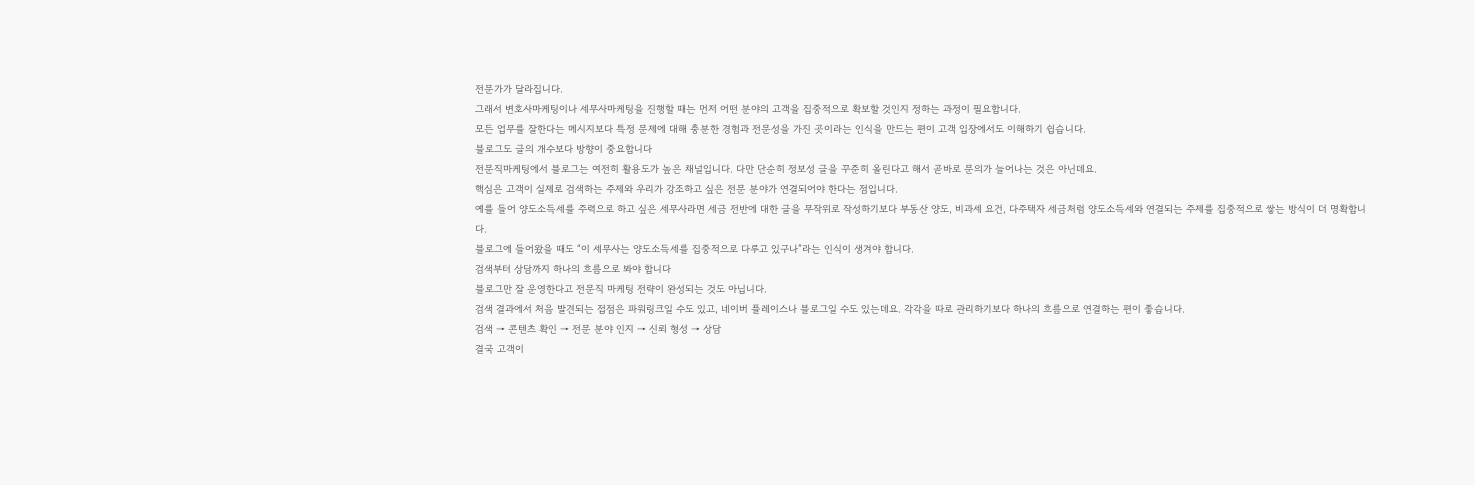전문가가 달라집니다.
그래서 변호사마케팅이나 세무사마케팅을 진행할 때는 먼저 어떤 분야의 고객을 집중적으로 확보할 것인지 정하는 과정이 필요합니다.
모든 업무를 잘한다는 메시지보다 특정 문제에 대해 충분한 경험과 전문성을 가진 곳이라는 인식을 만드는 편이 고객 입장에서도 이해하기 쉽습니다.
블로그도 글의 개수보다 방향이 중요합니다
전문직마케팅에서 블로그는 여전히 활용도가 높은 채널입니다. 다만 단순히 정보성 글을 꾸준히 올린다고 해서 곧바로 문의가 늘어나는 것은 아닌데요.
핵심은 고객이 실제로 검색하는 주제와 우리가 강조하고 싶은 전문 분야가 연결되어야 한다는 점입니다.
예를 들어 양도소득세를 주력으로 하고 싶은 세무사라면 세금 전반에 대한 글을 무작위로 작성하기보다 부동산 양도, 비과세 요건, 다주택자 세금처럼 양도소득세와 연결되는 주제를 집중적으로 쌓는 방식이 더 명확합니다.
블로그에 들어왔을 때도 “이 세무사는 양도소득세를 집중적으로 다루고 있구나”라는 인식이 생겨야 합니다.
검색부터 상담까지 하나의 흐름으로 봐야 합니다
블로그만 잘 운영한다고 전문직 마케팅 전략이 완성되는 것도 아닙니다.
검색 결과에서 처음 발견되는 접점은 파워링크일 수도 있고, 네이버 플레이스나 블로그일 수도 있는데요. 각각을 따로 관리하기보다 하나의 흐름으로 연결하는 편이 좋습니다.
검색 → 콘텐츠 확인 → 전문 분야 인지 → 신뢰 형성 → 상담
결국 고객이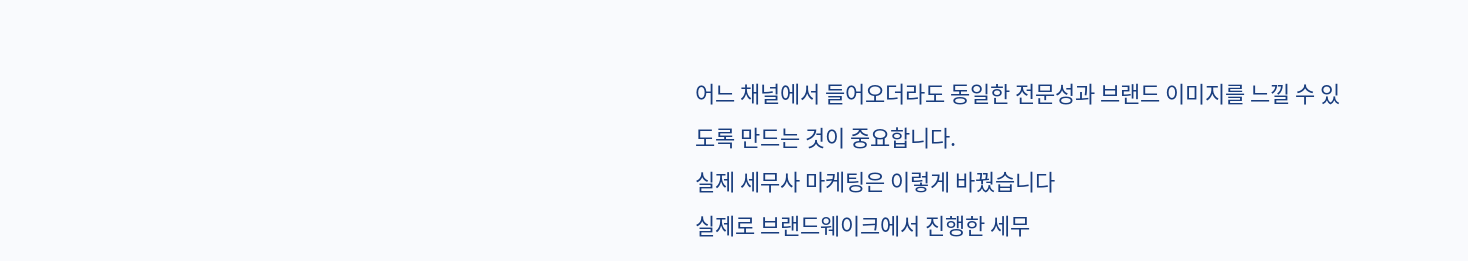어느 채널에서 들어오더라도 동일한 전문성과 브랜드 이미지를 느낄 수 있도록 만드는 것이 중요합니다.
실제 세무사 마케팅은 이렇게 바꿨습니다
실제로 브랜드웨이크에서 진행한 세무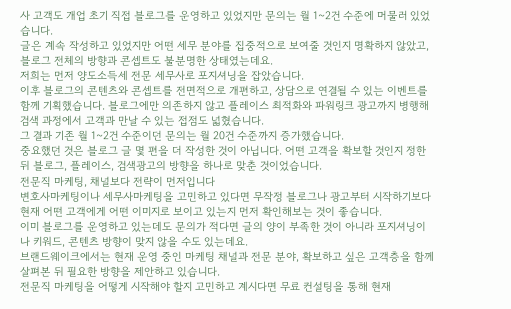사 고객도 개업 초기 직접 블로그를 운영하고 있었지만 문의는 월 1~2건 수준에 머물러 있었습니다.
글은 계속 작성하고 있었지만 어떤 세무 분야를 집중적으로 보여줄 것인지 명확하지 않았고, 블로그 전체의 방향과 콘셉트도 불분명한 상태였는데요.
저희는 먼저 양도소득세 전문 세무사로 포지셔닝을 잡았습니다.
이후 블로그의 콘텐츠와 콘셉트를 전면적으로 개편하고, 상담으로 연결될 수 있는 이벤트를 함께 기획했습니다. 블로그에만 의존하지 않고 플레이스 최적화와 파워링크 광고까지 병행해 검색 과정에서 고객과 만날 수 있는 접점도 넓혔습니다.
그 결과 기존 월 1~2건 수준이던 문의는 월 20건 수준까지 증가했습니다.
중요했던 것은 블로그 글 몇 편을 더 작성한 것이 아닙니다. 어떤 고객을 확보할 것인지 정한 뒤 블로그, 플레이스, 검색광고의 방향을 하나로 맞춘 것이었습니다.
전문직 마케팅, 채널보다 전략이 먼저입니다
변호사마케팅이나 세무사마케팅을 고민하고 있다면 무작정 블로그나 광고부터 시작하기보다 현재 어떤 고객에게 어떤 이미지로 보이고 있는지 먼저 확인해보는 것이 좋습니다.
이미 블로그를 운영하고 있는데도 문의가 적다면 글의 양이 부족한 것이 아니라 포지셔닝이나 키워드, 콘텐츠 방향이 맞지 않을 수도 있는데요.
브랜드웨이크에서는 현재 운영 중인 마케팅 채널과 전문 분야, 확보하고 싶은 고객층을 함께 살펴본 뒤 필요한 방향을 제안하고 있습니다.
전문직 마케팅을 어떻게 시작해야 할지 고민하고 계시다면 무료 컨설팅을 통해 현재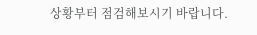상황부터 점검해보시기 바랍니다.